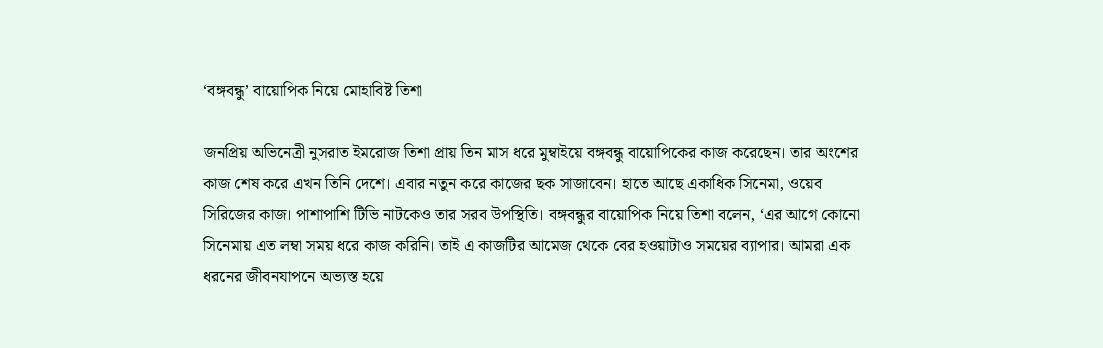‘বঙ্গবন্ধু’ বায়োপিক নিয়ে মোহাবিষ্ট তিশা

জনপ্রিয় অভিনেত্রী নুসরাত ইমরোজ তিশা প্রায় তিন মাস ধরে মুম্বাইয়ে বঙ্গবন্ধু বায়োপিকের কাজ করেছেন। তার অংশের কাজ শেষ করে এখন তিনি দেশে। এবার নতুন করে কাজের ছক সাজাবেন। হাতে আছে একাধিক সিনেমা, ওয়েব সিরিজের কাজ। পাশাপাশি টিভি নাটকেও তার সরব উপস্থিতি। বঙ্গবন্ধুর বায়োপিক নিয়ে তিশা বলেন, ‘এর আগে কোনো সিনেমায় এত লম্বা সময় ধরে কাজ করিনি। তাই এ কাজটির আমেজ থেকে বের হওয়াটাও সময়ের ব্যাপার। আমরা এক ধরনের জীবনযাপনে অভ্যস্ত হয়ে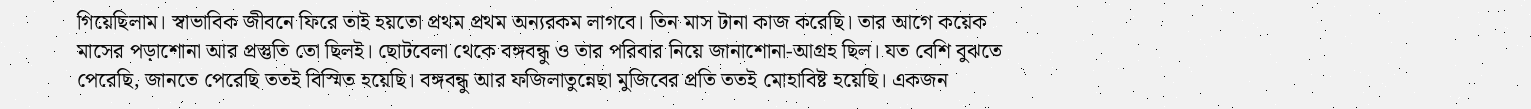গিয়েছিলাম। স্বাভাবিক জীবনে ফিরে তাই হয়তো প্রথম প্রথম অন্যরকম লাগবে। তিন মাস টানা কাজ করেছি। তার আগে কয়েক মাসের পড়াশোনা আর প্রস্তুতি তো ছিলই। ছোটবেলা থেকে বঙ্গবন্ধু ও তার পরিবার নিয়ে জানাশোনা-আগ্রহ ছিল। যত বেশি বুঝতে পেরেছি, জানতে পেরেছি ততই বিস্মিত হয়েছি। বঙ্গবন্ধু আর ফজিলাতুন্নেছা মুজিবের প্রতি ততই মোহাবিষ্ট হয়েছি। একজন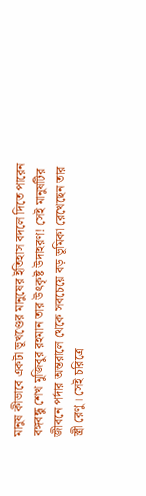মানুষ কীভাবে একটা ভূখণ্ডের মানুষের ইতিহাস বদলে দিতে পারেন বঙ্গবন্ধু শেখ মুজিবুর রহমান তার উৎকৃষ্ট উদাহরণ! সেই মানুষটির জীবনে পর্দার অন্তরালে থেকে সবচেয়ে বড় ভূমিকা রেখেছেন তার স্ত্রী রেণু। সেই চরিত্রে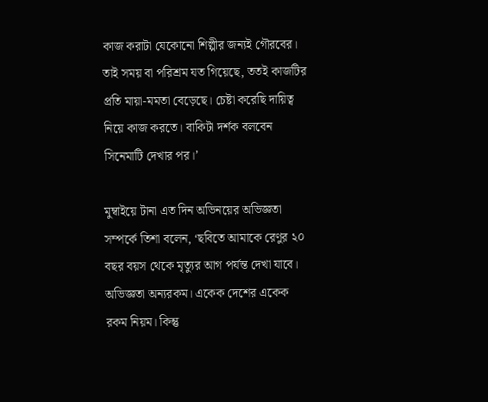কাজ করাটা যেকোনো শিল্পীর জন্যই গৌরবের। তাই সময় বা পরিশ্রম যত গিয়েছে, ততই কাজটির প্রতি মায়া-মমতা বেড়েছে। চেষ্টা করেছি দায়িত্ব নিয়ে কাজ করতে। বাকিটা দর্শক বলবেন সিনেমাটি দেখার পর।’

মুম্বাইয়ে টানা এত দিন অভিনয়ের অভিজ্ঞতা সম্পর্কে তিশা বলেন, ‘ছবিতে আমাকে রেণুর ২০ বছর বয়স থেকে মৃত্যুর আগ পর্যন্ত দেখা যাবে। অভিজ্ঞতা অন্যরকম। একেক দেশের একেক রকম নিয়ম। কিন্তু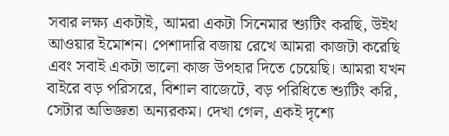সবার লক্ষ্য একটাই, আমরা একটা সিনেমার শ্যুটিং করছি, উইথ আওয়ার ইমোশন। পেশাদারি বজায় রেখে আমরা কাজটা করেছি এবং সবাই একটা ভালো কাজ উপহার দিতে চেয়েছি। আমরা যখন বাইরে বড় পরিসরে, বিশাল বাজেটে, বড় পরিধিতে শ্যুটিং করি, সেটার অভিজ্ঞতা অন্যরকম। দেখা গেল, একই দৃশ্যে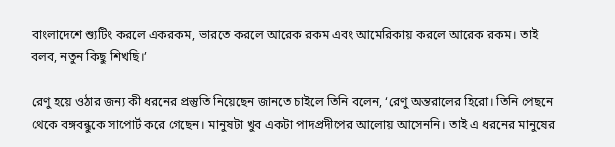বাংলাদেশে শ্যুটিং করলে একরকম, ভারতে করলে আরেক রকম এবং আমেরিকায় করলে আরেক রকম। তাই বলব, নতুন কিছু শিখছি।’

রেণু হয়ে ওঠার জন্য কী ধরনের প্রস্তুতি নিয়েছেন জানতে চাইলে তিনি বলেন, ‘রেণু অন্তরালের হিরো। তিনি পেছনে থেকে বঙ্গবন্ধুকে সাপোর্ট করে গেছেন। মানুষটা খুব একটা পাদপ্রদীপের আলোয় আসেননি। তাই এ ধরনের মানুষের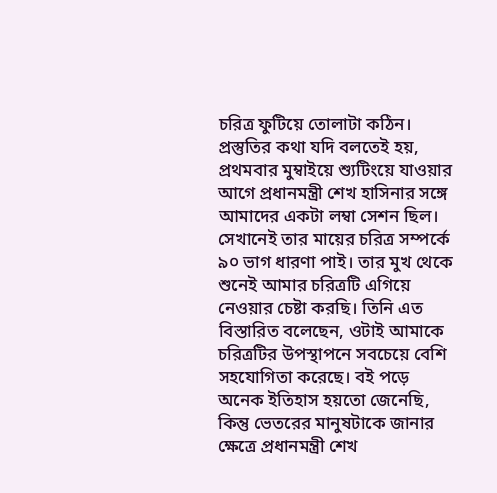চরিত্র ফুটিয়ে তোলাটা কঠিন। প্রস্তুতির কথা যদি বলতেই হয়, প্রথমবার মুম্বাইয়ে শ্যুটিংয়ে যাওয়ার আগে প্রধানমন্ত্রী শেখ হাসিনার সঙ্গে আমাদের একটা লম্বা সেশন ছিল। সেখানেই তার মায়ের চরিত্র সম্পর্কে ৯০ ভাগ ধারণা পাই। তার মুখ থেকে শুনেই আমার চরিত্রটি এগিয়ে নেওয়ার চেষ্টা করছি। তিনি এত বিস্তারিত বলেছেন, ওটাই আমাকে চরিত্রটির উপস্থাপনে সবচেয়ে বেশি সহযোগিতা করেছে। বই পড়ে অনেক ইতিহাস হয়তো জেনেছি, কিন্তু ভেতরের মানুষটাকে জানার ক্ষেত্রে প্রধানমন্ত্রী শেখ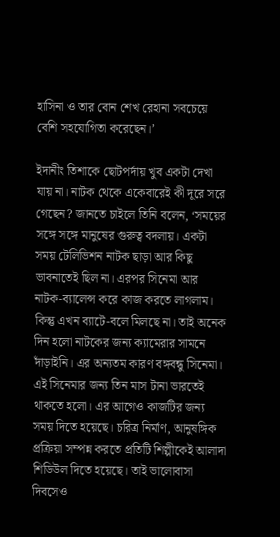হাসিনা ও তার বোন শেখ রেহানা সবচেয়ে বেশি সহযোগিতা করেছেন।’

ইদানীং তিশাকে ছোটপর্দায় খুব একটা দেখা যায় না। নাটক থেকে একেবারেই কী দূরে সরে গেছেন? জানতে চাইলে তিনি বলেন, ‘সময়ের সঙ্গে সঙ্গে মানুষের গুরুত্ব বদলায়। একটা সময় টেলিভিশন নাটক ছাড়া আর কিছু ভাবনাতেই ছিল না। এরপর সিনেমা আর নাটক-ব্যালেন্স করে কাজ করতে লাগলাম। কিন্তু এখন ব্যাটে-বলে মিলছে না। তাই অনেক দিন হলো নাটকের জন্য ক্যামেরার সামনে দাঁড়াইনি। এর অন্যতম কারণ বঙ্গবন্ধু সিনেমা। এই সিনেমার জন্য তিন মাস টানা ভারতেই থাকতে হলো। এর আগেও কাজটির জন্য সময় দিতে হয়েছে। চরিত্র নির্মাণ, আনুষঙ্গিক প্রক্রিয়া সম্পন্ন করতে প্রতিটি শিল্পীকেই আলাদা শিডিউল দিতে হয়েছে। তাই ভালোবাসা দিবসেও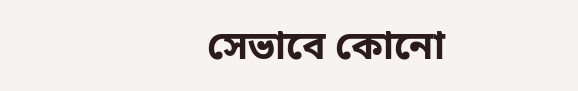সেভাবে কোনো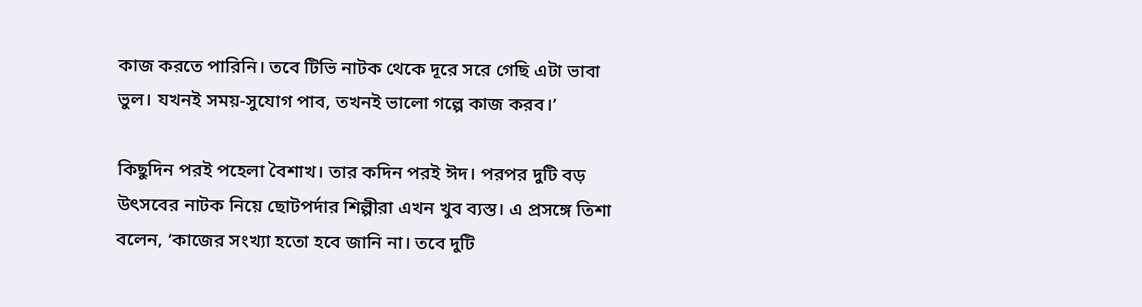কাজ করতে পারিনি। তবে টিভি নাটক থেকে দূরে সরে গেছি এটা ভাবা ভুল। যখনই সময়-সুযোগ পাব, তখনই ভালো গল্পে কাজ করব।’

কিছুদিন পরই পহেলা বৈশাখ। তার কদিন পরই ঈদ। পরপর দুটি বড় উৎসবের নাটক নিয়ে ছোটপর্দার শিল্পীরা এখন খুব ব্যস্ত। এ প্রসঙ্গে তিশা বলেন, ‘কাজের সংখ্যা হতো হবে জানি না। তবে দুটি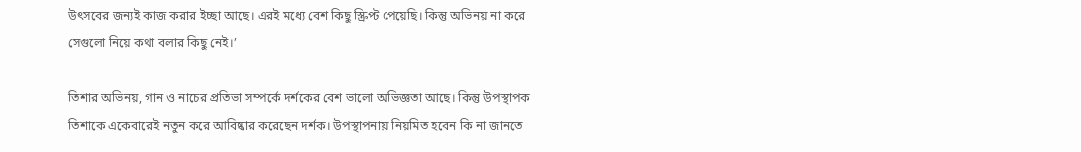উৎসবের জন্যই কাজ করার ইচ্ছা আছে। এরই মধ্যে বেশ কিছু স্ক্রিপ্ট পেয়েছি। কিন্তু অভিনয় না করে সেগুলো নিয়ে কথা বলার কিছু নেই।’

তিশার অভিনয়, গান ও নাচের প্রতিভা সম্পর্কে দর্শকের বেশ ভালো অভিজ্ঞতা আছে। কিন্তু উপস্থাপক তিশাকে একেবারেই নতুন করে আবিষ্কার করেছেন দর্শক। উপস্থাপনায় নিয়মিত হবেন কি না জানতে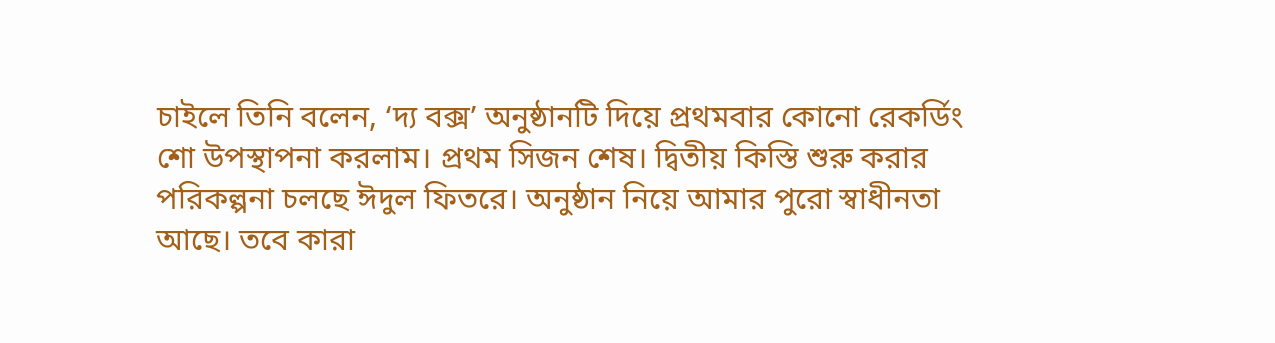চাইলে তিনি বলেন, ‘দ্য বক্স’ অনুষ্ঠানটি দিয়ে প্রথমবার কোনো রেকর্ডিং শো উপস্থাপনা করলাম। প্রথম সিজন শেষ। দ্বিতীয় কিস্তি শুরু করার পরিকল্পনা চলছে ঈদুল ফিতরে। অনুষ্ঠান নিয়ে আমার পুরো স্বাধীনতা আছে। তবে কারা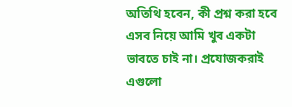অতিথি হবেন, কী প্রশ্ন করা হবে এসব নিয়ে আমি খুব একটা ভাবতে চাই না। প্রযোজকরাই এগুলো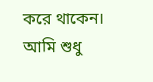করে থাকেন। আমি শুধু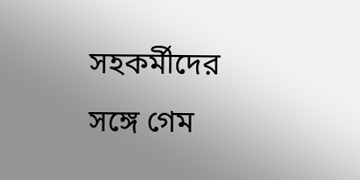সহকর্মীদের সঙ্গে গেম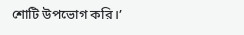শোটি উপভোগ করি।’